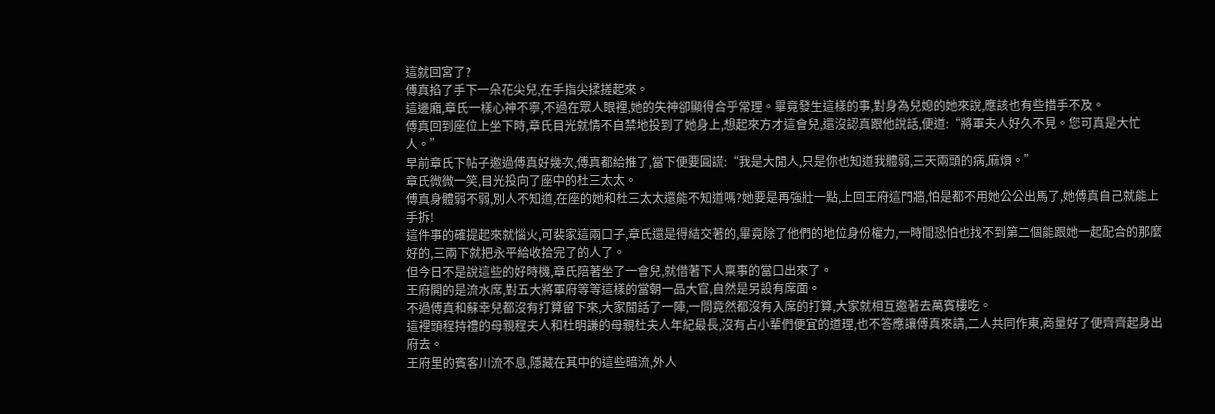這就回宮了?
傅真掐了手下一朵花尖兒,在手指尖揉搓起來。
這邊廂,章氏一樣心神不寧,不過在眾人眼裡,她的失神卻顯得合乎常理。畢竟發生這樣的事,對身為兒媳的她來說,應該也有些措手不及。
傅真回到座位上坐下時,章氏目光就情不自禁地投到了她身上,想起來方才這會兒,還沒認真跟他說話,便道:“將軍夫人好久不見。您可真是大忙人。”
早前章氏下帖子邀過傅真好幾次,傅真都給推了,當下便要圓謊:“我是大閒人,只是你也知道我體弱,三天兩頭的病,麻煩。”
章氏微微一笑,目光投向了座中的杜三太太。
傅真身體弱不弱,別人不知道,在座的她和杜三太太還能不知道嗎?她要是再強壯一點,上回王府這門牆,怕是都不用她公公出馬了,她傅真自己就能上手拆!
這件事的確提起來就惱火,可裴家這兩口子,章氏還是得結交著的,畢竟除了他們的地位身份權力,一時間恐怕也找不到第二個能跟她一起配合的那麼好的,三兩下就把永平給收拾完了的人了。
但今日不是說這些的好時機,章氏陪著坐了一會兒,就借著下人稟事的當口出來了。
王府開的是流水席,對五大將軍府等等這樣的當朝一品大官,自然是另設有席面。
不過傅真和蘇幸兒都沒有打算留下來,大家閒話了一陣,一問竟然都沒有入席的打算,大家就相互邀著去萬賓樓吃。
這裡頭程持禮的母親程夫人和杜明謙的母親杜夫人年紀最長,沒有占小輩們便宜的道理,也不答應讓傅真來請,二人共同作東,商量好了便齊齊起身出府去。
王府里的賓客川流不息,隱藏在其中的這些暗流,外人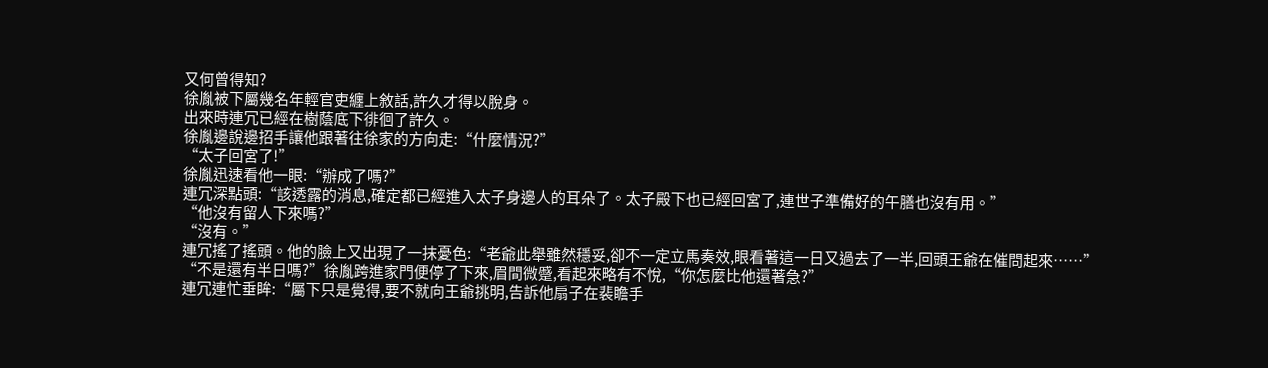又何曾得知?
徐胤被下屬幾名年輕官吏纏上敘話,許久才得以脫身。
出來時連冗已經在樹蔭底下徘徊了許久。
徐胤邊說邊招手讓他跟著往徐家的方向走:“什麼情況?”
“太子回宮了!”
徐胤迅速看他一眼:“辦成了嗎?”
連冗深點頭:“該透露的消息,確定都已經進入太子身邊人的耳朵了。太子殿下也已經回宮了,連世子準備好的午膳也沒有用。”
“他沒有留人下來嗎?”
“沒有。”
連冗搖了搖頭。他的臉上又出現了一抹憂色:“老爺此舉雖然穩妥,卻不一定立馬奏效,眼看著這一日又過去了一半,回頭王爺在催問起來……”
“不是還有半日嗎?”徐胤跨進家門便停了下來,眉間微蹙,看起來略有不悅,“你怎麼比他還著急?”
連冗連忙垂眸:“屬下只是覺得,要不就向王爺挑明,告訴他扇子在裴瞻手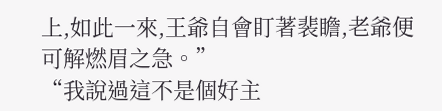上,如此一來,王爺自會盯著裴瞻,老爺便可解燃眉之急。”
“我說過這不是個好主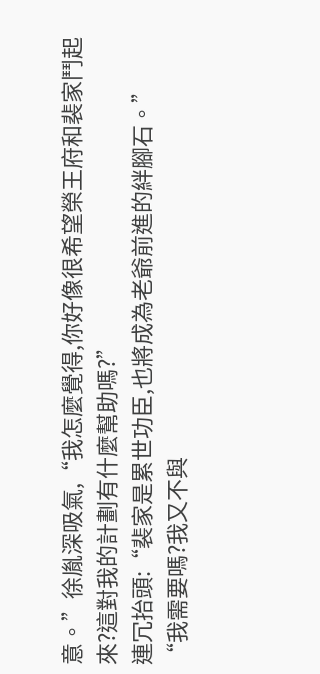意。”徐胤深吸氣,“我怎麼覺得,你好像很希望榮王府和裴家鬥起來?這對我的計劃有什麼幫助嗎?”
連冗抬頭:“裴家是累世功臣,也將成為老爺前進的絆腳石。”
“我需要嗎?我又不與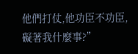他們打仗,他功臣不功臣,礙著我什麼事?”